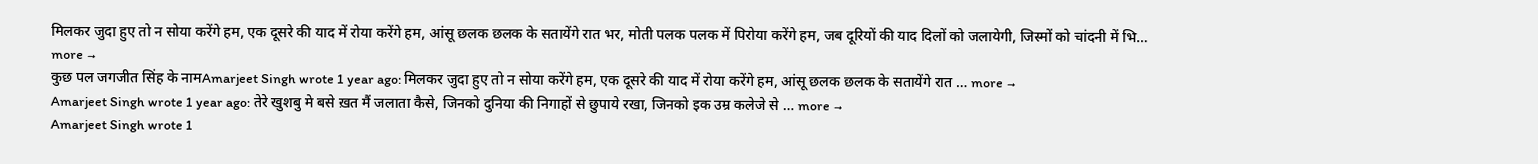मिलकर जुदा हुए तो न सोया करेंगे हम, एक दूसरे की याद में रोया करेंगे हम, आंसू छलक छलक के सतायेंगे रात भर, मोती पलक पलक में पिरोया करेंगे हम, जब दूरियों की याद दिलों को जलायेगी, जिस्मों को चांदनी में भि… more →
कुछ पल जगजीत सिंह के नामAmarjeet Singh wrote 1 year ago: मिलकर जुदा हुए तो न सोया करेंगे हम, एक दूसरे की याद में रोया करेंगे हम, आंसू छलक छलक के सतायेंगे रात … more →
Amarjeet Singh wrote 1 year ago: तेरे खुशबु मे बसे ख़त मैं जलाता कैसे, जिनको दुनिया की निगाहों से छुपाये रखा, जिनको इक उम्र कलेजे से … more →
Amarjeet Singh wrote 1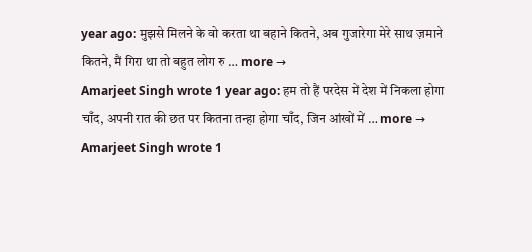year ago: मुझसे मिलने के वो करता था बहाने कितने, अब गुजारेगा मेरे साथ ज़माने कितने, मैं गिरा था तो बहुत लोग रु … more →
Amarjeet Singh wrote 1 year ago: हम तो हैं परदेस में देश में निकला होगा चाँद, अपनी रात की छत पर कितना तन्हा होगा चाँद, जिन आंखों में … more →
Amarjeet Singh wrote 1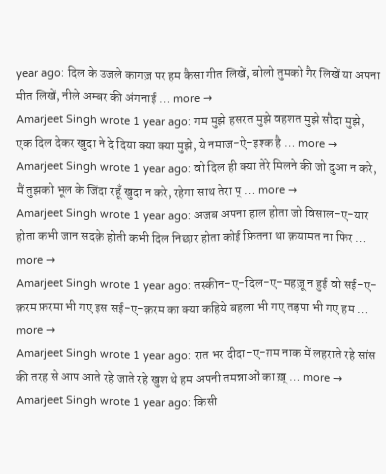year ago: दिल के उजले कागज़ पर हम कैसा गीत लिखें, बोलो तुमको गैर लिखें या अपना मीत लिखें, नीले अम्बर की अंगनाई … more →
Amarjeet Singh wrote 1 year ago: गम मुझे हसरत मुझे वहशत मुझे सौदा मुझे, एक दिल देकर खुदा ने दे दिया क्या क्या मुझे, ये नमाज-ऐ-इश्क है … more →
Amarjeet Singh wrote 1 year ago: वो दिल ही क्या तेरे मिलने की जो दुआ न करे, मैं तुझको भूल के जिंदा रहूँ खुदा न करे, रहेगा साथ तेरा प् … more →
Amarjeet Singh wrote 1 year ago: अजब अपना हाल होता जो विसाल-ए-यार होता कभी जान सदक़े होती कभी दिल निछार होता कोई फ़ितना था क़यामत ना फिर … more →
Amarjeet Singh wrote 1 year ago: तस्कीन-ए-दिल-ए-महज़ू न हुई वो सई-ए-क़रम फ़रमा भी गए इस सई-ए-क़रम का क्या कहिये बहला भी गए तड़पा भी गए हम … more →
Amarjeet Singh wrote 1 year ago: रात भर दीदा-ए-ग़म नाक में लहराते रहे सांस की तरह से आप आते रहे जाते रहे खुश थे हम अपनी तमन्नाओं का ख़् … more →
Amarjeet Singh wrote 1 year ago: किसी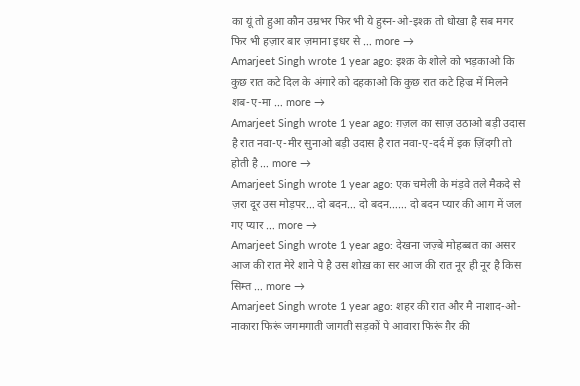का यूं तो हुआ कौन उम्रभर फिर भी ये हुस्न-ओ-इश्क़ तो धोखा है सब मगर फिर भी हज़ार बार ज़माना इधर से … more →
Amarjeet Singh wrote 1 year ago: इश्क़ के शोले को भड़काओ कि कुछ रात कटे दिल के अंगारे को दहकाओ कि कुछ रात कटे हिज्र में मिलने शब-ए-मा … more →
Amarjeet Singh wrote 1 year ago: ग़ज़ल का साज़ उठाओ बड़ी उदास है रात नवा-ए-मीर सुनाओ बड़ी उदास है रात नवा-ए-दर्द में इक ज़िंदगी तो होती है … more →
Amarjeet Singh wrote 1 year ago: एक चमेली के मंड़वे तले मैकदे से ज़रा दूर उस मोड़पर… दो बदन… दो बदन…… दो बदन प्यार की आग में जल गए प्यार … more →
Amarjeet Singh wrote 1 year ago: देखना जज़्बे मोहब्बत का असर आज की रात मेरे शाने पे है उस शोख़ का सर आज की रात नूर ही नूर है किस सिम्त … more →
Amarjeet Singh wrote 1 year ago: शहर की रात और मै नाशाद-ओ-नाकारा फिरूं जगमगाती जागती सड़कों पे आवारा फिरूं ग़ैर की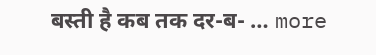बस्ती है कब तक दर-ब- … more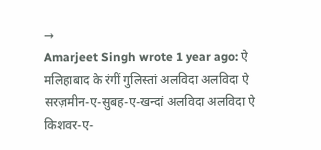→
Amarjeet Singh wrote 1 year ago: ऐ मलिहाबाद के रंगीं गुलिस्तां अलविदा अलविदा ऐ सरज़मीन-ए-सुबह-ए-खन्दां अलविदा अलविदा ऐ किशवर-ए-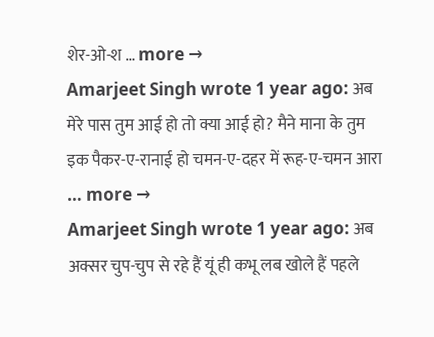शेर-ओ-श … more →
Amarjeet Singh wrote 1 year ago: अब मेरे पास तुम आई हो तो क्या आई हो? मैने माना के तुम इक पैकर-ए-रानाई हो चमन-ए-दहर में रूह-ए-चमन आरा … more →
Amarjeet Singh wrote 1 year ago: अब अक्सर चुप-चुप से रहे हैं यूं ही कभू लब खोले हैं पहले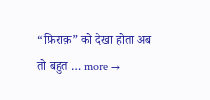“फ़िराक़” को देखा होता अब तो बहुत … more →